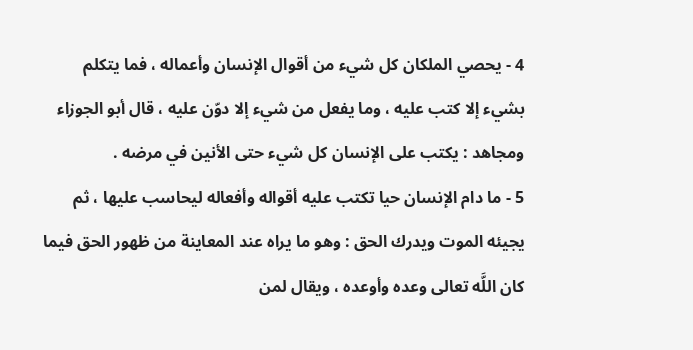4 - يحصي الملكان كل شيء من أقوال الإنسان وأعماله ، فما يتكلم بشيء إلا كتب عليه ، وما يفعل من شيء إلا دوّن عليه ، قال أبو الجوزاء ومجاهد : يكتب على الإنسان كل شيء حتى الأنين في مرضه .
5 - ما دام الإنسان حيا تكتب عليه أقواله وأفعاله ليحاسب عليها ، ثم يجيئه الموت ويدرك الحق : وهو ما يراه عند المعاينة من ظهور الحق فيما كان اللَّه تعالى وعده وأوعده ، ويقال لمن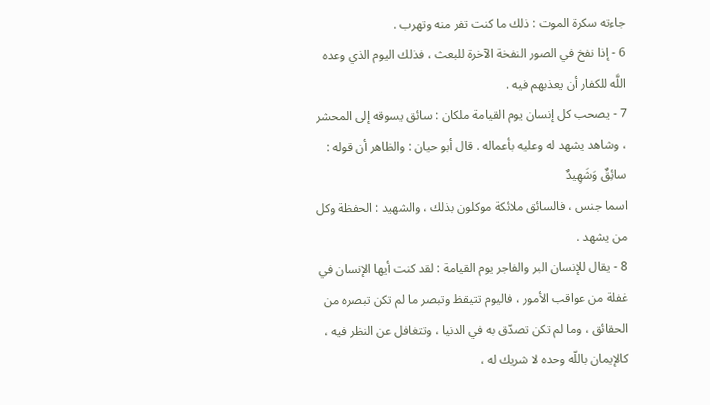جاءته سكرة الموت : ذلك ما كنت تفر منه وتهرب .
6 - إذا نفخ في الصور النفخة الآخرة للبعث ، فذلك اليوم الذي وعده اللَّه للكفار أن يعذبهم فيه .
7 - يصحب كل إنسان يوم القيامة ملكان : سائق يسوقه إلى المحشر ، وشاهد يشهد له وعليه بأعماله . قال أبو حيان : والظاهر أن قوله :
سائِقٌ وَشَهِيدٌ
اسما جنس ، فالسائق ملائكة موكلون بذلك ، والشهيد : الحفظة وكل من يشهد .
8 - يقال للإنسان البر والفاجر يوم القيامة : لقد كنت أيها الإنسان في غفلة من عواقب الأمور ، فاليوم تتيقظ وتبصر ما لم تكن تبصره من الحقائق ، وما لم تكن تصدّق به في الدنيا ، وتتغافل عن النظر فيه ، كالإيمان باللّه وحده لا شريك له ،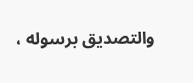والتصديق برسوله ،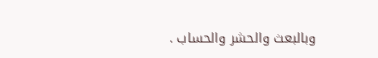وبالبعث والحشر والحساب .